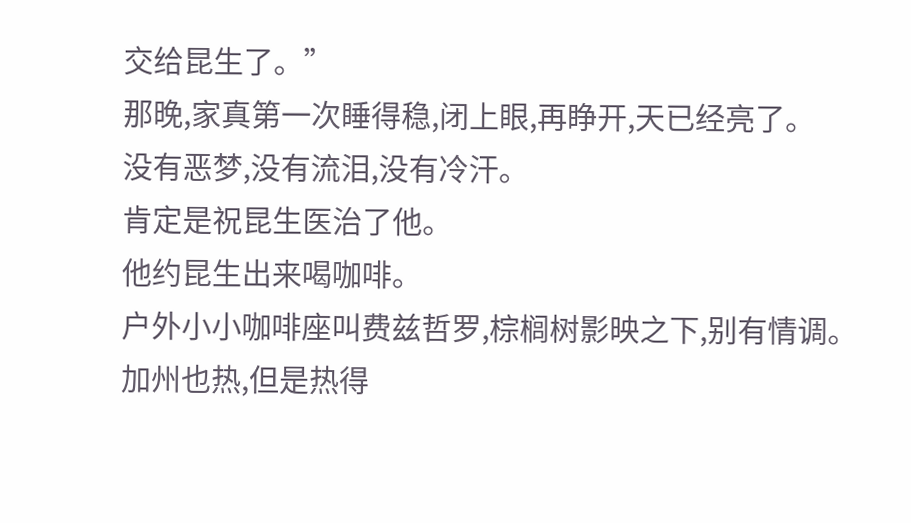交给昆生了。”
那晚,家真第一次睡得稳,闭上眼,再睁开,天已经亮了。
没有恶梦,没有流泪,没有冷汗。
肯定是祝昆生医治了他。
他约昆生出来喝咖啡。
户外小小咖啡座叫费兹哲罗,棕榈树影映之下,别有情调。
加州也热,但是热得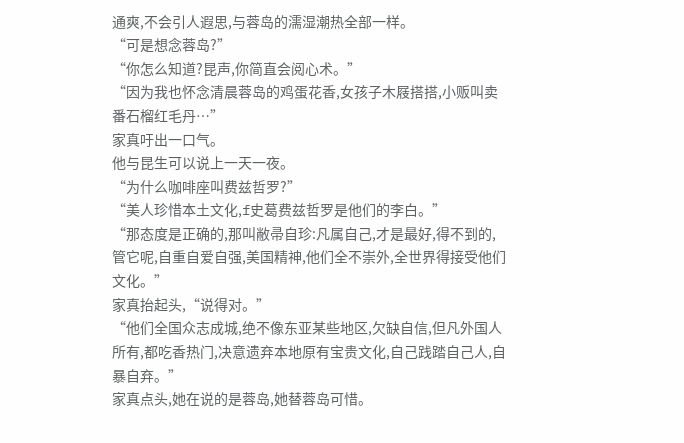通爽,不会引人遐思,与蓉岛的濡湿潮热全部一样。
“可是想念蓉岛?”
“你怎么知道?昆声,你简直会阅心术。”
“因为我也怀念清晨蓉岛的鸡蛋花香,女孩子木屐搭搭,小贩叫卖番石榴红毛丹…”
家真吁出一口气。
他与昆生可以说上一天一夜。
“为什么咖啡座叫费兹哲罗?”
“美人珍惜本土文化,f史葛费兹哲罗是他们的李白。”
“那态度是正确的,那叫敝帚自珍:凡属自己,才是最好,得不到的,管它呢,自重自爱自强,美国精神,他们全不崇外,全世界得接受他们文化。”
家真抬起头,“说得对。”
“他们全国众志成城,绝不像东亚某些地区,欠缺自信,但凡外国人所有,都吃香热门,决意遗弃本地原有宝贵文化,自己践踏自己人,自暴自弃。”
家真点头,她在说的是蓉岛,她替蓉岛可惜。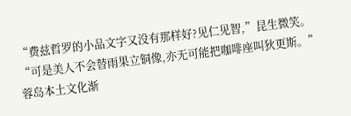“费兹哲罗的小品文字又没有那样好?见仁见智,”昆生微笑。“可是美人不会替雨果立铜像,亦无可能把咖啡座叫狄更斯。”
蓉岛本土文化渐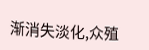渐消失淡化,众殖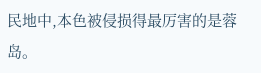民地中,本色被侵损得最厉害的是蓉岛。